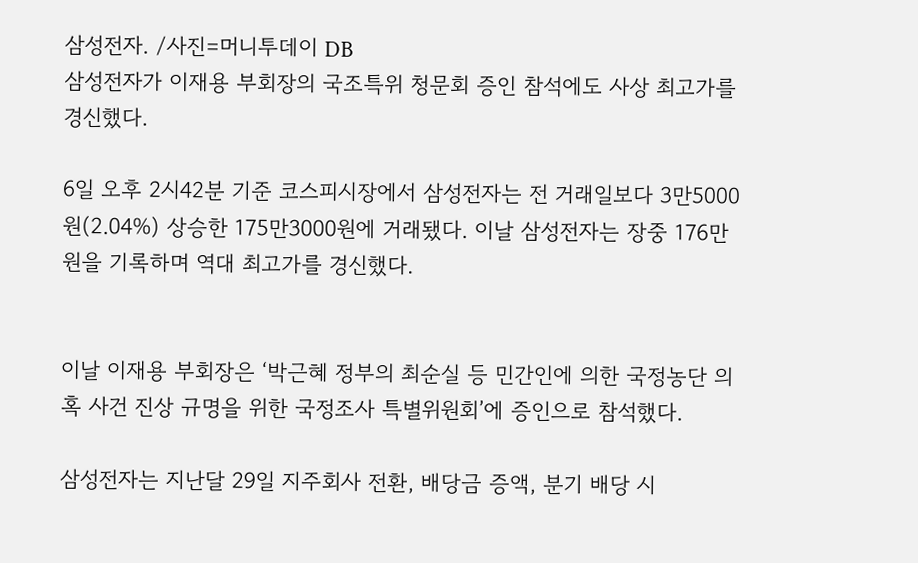삼성전자. /사진=머니투데이 DB
삼성전자가 이재용 부회장의 국조특위 청문회 증인 참석에도 사상 최고가를 경신했다.

6일 오후 2시42분 기준 코스피시장에서 삼성전자는 전 거래일보다 3만5000원(2.04%) 상승한 175만3000원에 거래됐다. 이날 삼성전자는 장중 176만원을 기록하며 역대 최고가를 경신했다.


이날 이재용 부회장은 ‘박근혜 정부의 최순실 등 민간인에 의한 국정농단 의혹 사건 진상 규명을 위한 국정조사 특별위원회’에 증인으로 참석했다.

삼성전자는 지난달 29일 지주회사 전환, 배당금 증액, 분기 배당 시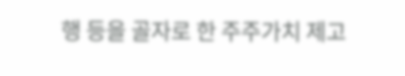행 등을 골자로 한 주주가치 제고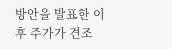방안을 발표한 이후 주가가 견조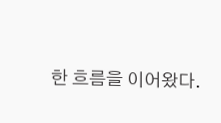한 흐름을 이어왔다.